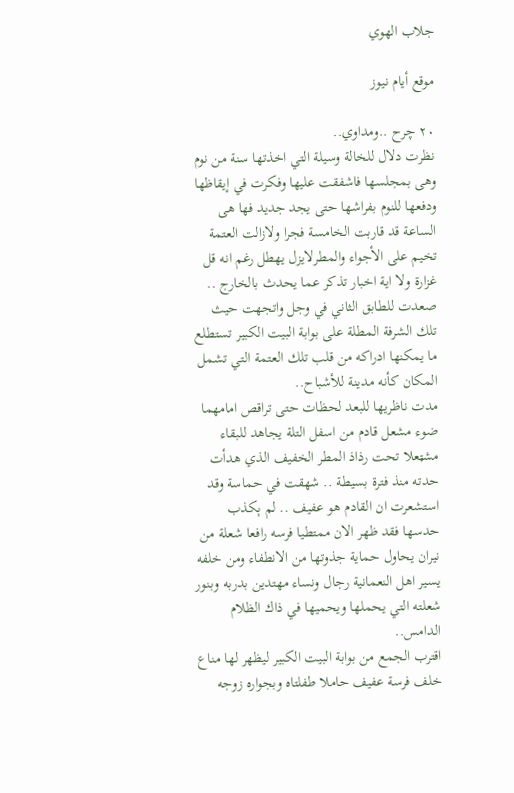جلاب الهوي

موقع أيام نيوز

٢٠ چرح ..ومداوي..
نظرت دلال للخالة وسيلة التي اخذتها سنة من نوم وهى بمجلسها فاشفقت عليها وفكرت في إيقاظها ودفعها للنوم بفراشها حتى يجد جديد فها هى الساعة قد قاربت الخامسة فجرا ولازالت العتمة تخيم على الأجواء والمطرلايزل يهطل رغم انه قل غزارة ولا اية اخبار تذكر عما يحدث بالخارج ..
صعدت للطابق الثاني في وجل واتجهت حيث تلك الشرفة المطلة على بوابة البيت الكبير تستطلع ما يمكنها ادراكه من قلب تلك العتمة التي تشمل المكان كأنه مدينة للأشباح..
مدت ناظريها للبعد لحظات حتى تراقص امامهما ضوء مشعل قادم من اسفل التلة يجاهد للبقاء مشټعلا تحت رذاذ المطر الخفيف الذي هدأت حدته منذ فترة بسيطة .. شهقت في حماسة وقد استشعرت ان القادم هو عفيف .. لم ېكذب حدسها فقد ظهر الان ممتطيا فرسه رافعا شعلة من نيران يحاول حماية جذوتها من الانطفاء ومن خلفه يسير اهل النعمانية رجال ونساء مهتدين بدربه وبنور شعلته التي يحملها ويحميها في ذاك الظلام الدامس..
اقترب الجمع من بوابة البيت الكبير ليظهر لها مناع خلف فرسة عفيف حاملا طفلتاه وبجواره زوجه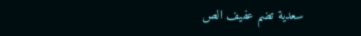سعدية تضم عفيف الص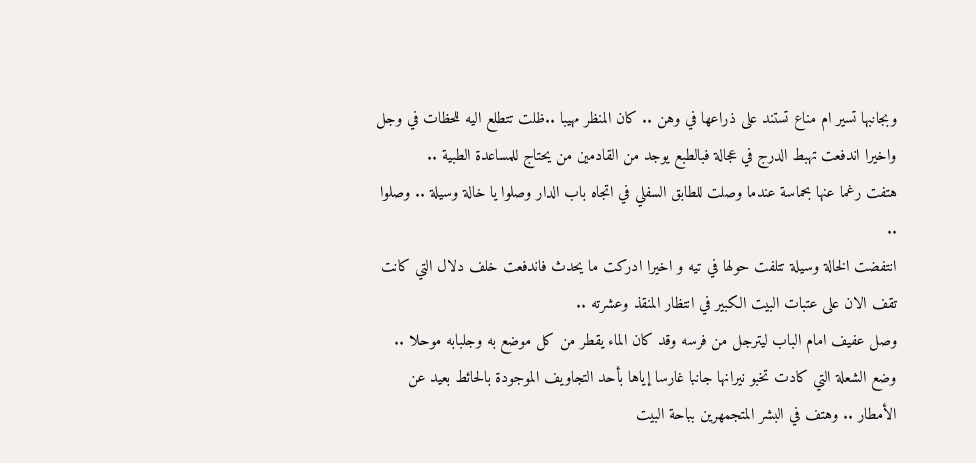وبجانبها تسير ام مناع تستند على ذراعها في وهن .. كان المنظر مهيبا ..ظلت تتطلع اليه للحظات في وجل واخيرا اندفعت تهبط الدرج في عجالة فبالطبع يوجد من القادمين من يحتاج للمساعدة الطبية ..
هتفت رغما عنها بحماسة عندما وصلت للطابق السفلي في اتجاه باب الدار وصلوا يا خالة وسيلة .. وصلوا ..
انتفضت الخالة وسيلة تتلفت حولها في تيه و اخيرا ادركت ما يحدث فاندفعت خلف دلال التي كانت تقف الان على عتبات البيت الكبير في انتظار المنقذ وعشرته ..
وصل عفيف امام الباب ليترجل من فرسه وقد كان الماء يقطر من كل موضع به وجلبابه موحلا .. وضع الشعلة التي كادت تخبو نيرانها جانبا غارسا إياها بأحد التجاويف الموجودة بالحائط بعيد عن الأمطار .. وهتف في البشر المتجمهرين بباحة البيت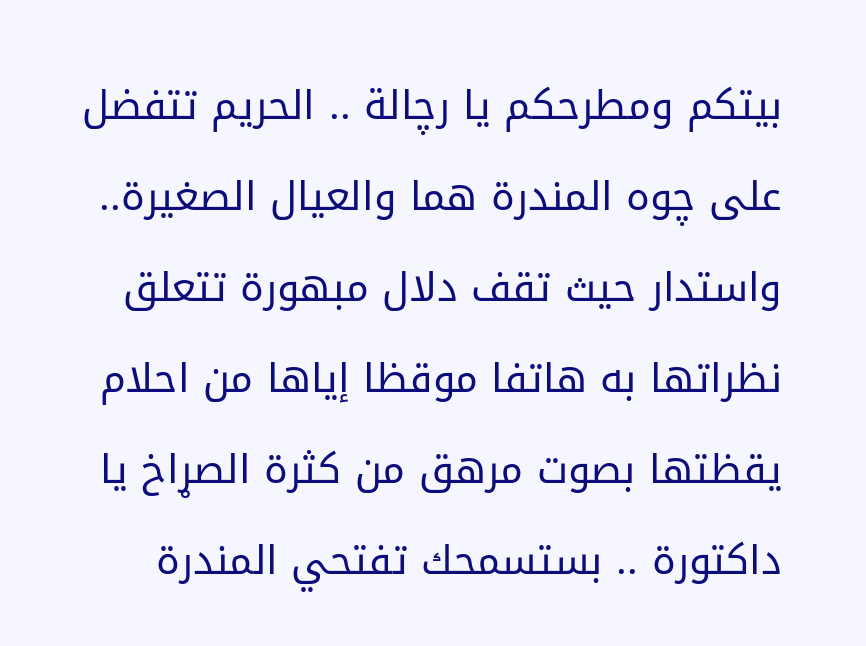بيتكم ومطرحكم يا رچالة .. الحريم تتفضل على چوه المندرة هما والعيال الصغيرة..
واستدار حيث تقف دلال مبهورة تتعلق نظراتها به هاتفا موقظا إياها من احلام يقظتها بصوت مرهق من كثرة الصړاخ يا داكتورة .. بستسمحك تفتحي المندرة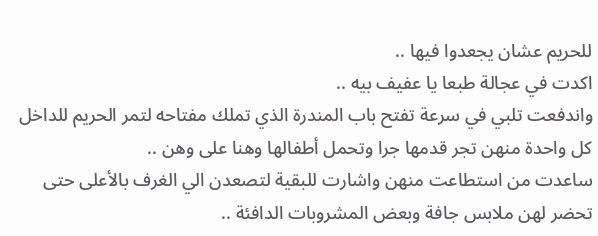للحريم عشان يجعدوا فيها ..
اكدت في عجالة طبعا يا عفيف بيه ..
واندفعت تلبي في سرعة تفتح باب المندرة الذي تملك مفتاحه لتمر الحريم للداخل كل واحدة منهن تجر قدمها جرا وتحمل أطفالها وهنا على وهن ..
ساعدت من استطاعت منهن واشارت للبقية لتصعدن الي الغرف بالأعلى حتى تحضر لهن ملابس جافة وبعض المشروبات الدافئة ..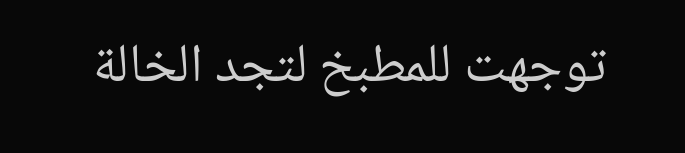توجهت للمطبخ لتجد الخالة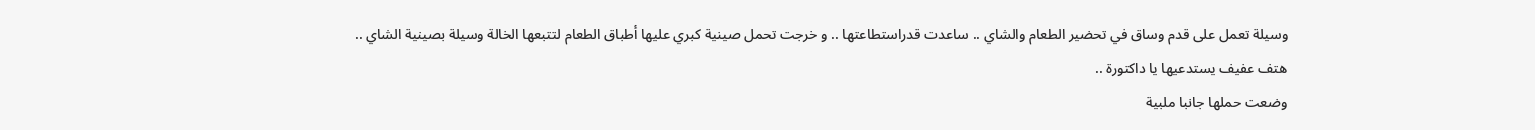وسيلة تعمل على قدم وساق في تحضير الطعام والشاي .. ساعدت قدراستطاعتها .. و خرجت تحمل صينية كبري عليها أطباق الطعام لتتبعها الخالة وسيلة بصينية الشاي ..
هتف عفيف يستدعيها يا داكتورة ..
وضعت حملها جانبا ملبية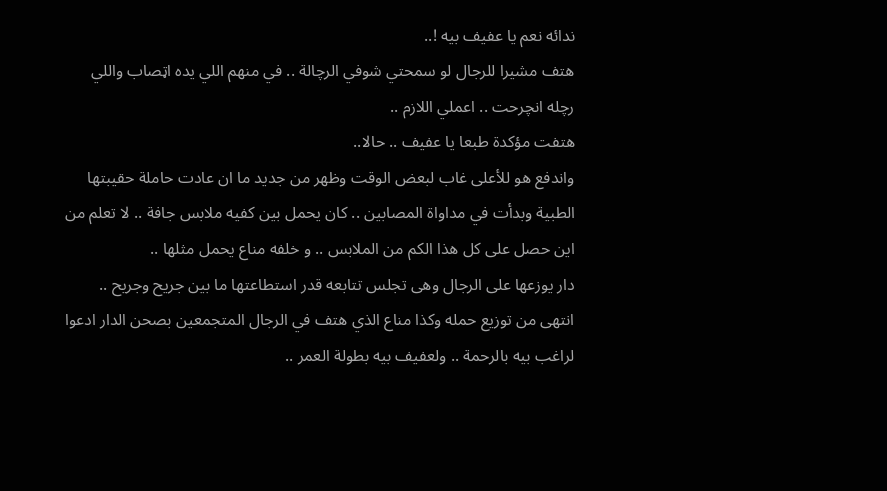ندائه نعم يا عفيف بيه !..
هتف مشيرا للرجال لو سمحتي شوفي الرچالة .. في منهم اللي يده اټصاب واللي رچله انچرحت .. اعملي اللازم ..
هتفت مؤكدة طبعا يا عفيف .. حالا..
واندفع هو للأعلى غاب لبعض الوقت وظهر من جديد ما ان عادت حاملة حقيبتها الطبية وبدأت في مداواة المصابين .. كان يحمل بين كفيه ملابس جافة .. لا تعلم من اين حصل على كل هذا الكم من الملابس .. و خلفه مناع يحمل مثلها ..
دار يوزعها على الرجال وهى تجلس تتابعه قدر استطاعتها ما بين جريح وجريح ..
انتهى من توزيع حمله وكذا مناع الذي هتف في الرجال المتجمعين بصحن الدار ادعوا لراغب بيه بالرحمة .. ولعفيف بيه بطولة العمر ..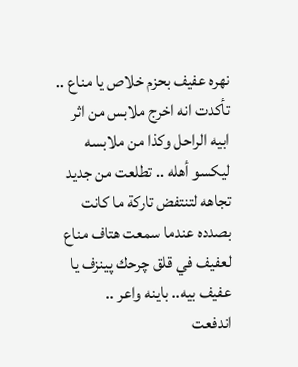نهره عفيف بحزم خلاص يا مناع ..
تأكدت انه اخرج ملابس من اثر ابيه الراحل وكذا من ملابسه ليكسو أهله .. تطلعت من جديد تجاهه لتنتفض تاركة ما كانت بصدده عندما سمعت هتاف مناع لعفيف في قلق چرحك پينزف يا عفيف بيه.. باينه واعر ..
اندفعت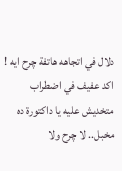دلال في اتجاهه هاتفة چرح ايه !
اكد عفيف في اضطراب متخديش عليه يا داكتورة ده مخبل.. لا چرح ولا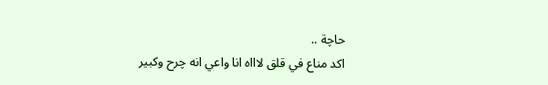حاچة ..
اكد مناع في قلق لاااه انا واعي انه چرح وكبير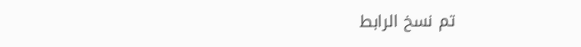تم نسخ الرابط